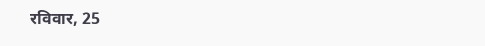रविवार, 25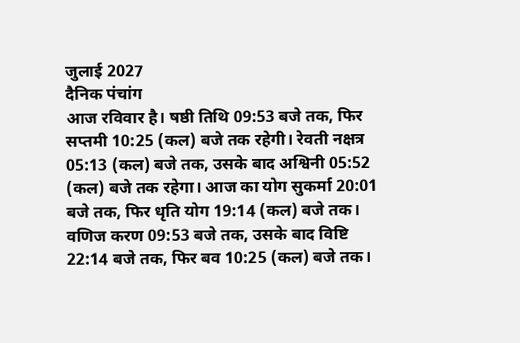जुलाई 2027
दैनिक पंचांग
आज रविवार है। षष्ठी तिथि 09:53 बजे तक, फिर सप्तमी 10:25 (कल) बजे तक रहेगी। रेवती नक्षत्र 05:13 (कल) बजे तक, उसके बाद अश्विनी 05:52 (कल) बजे तक रहेगा। आज का योग सुकर्मा 20:01 बजे तक, फिर धृति योग 19:14 (कल) बजे तक। वणिज करण 09:53 बजे तक, उसके बाद विष्टि 22:14 बजे तक, फिर बव 10:25 (कल) बजे तक।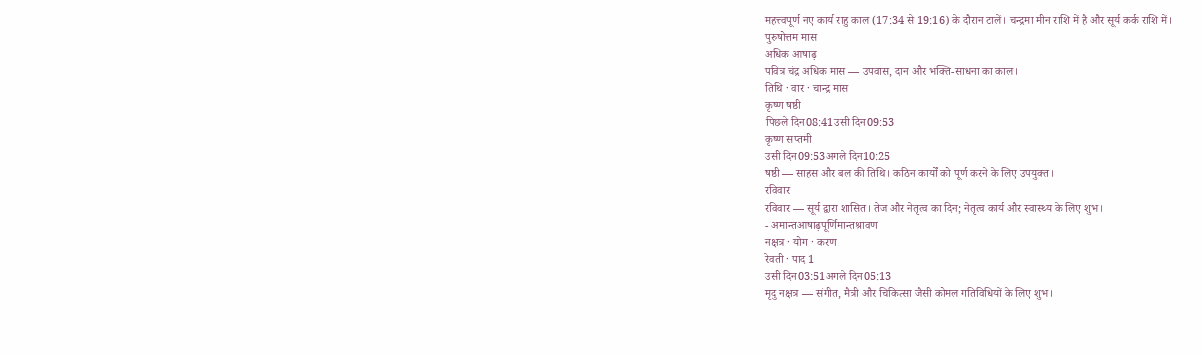महत्त्वपूर्ण नए कार्य राहु काल (17:34 से 19:16) के दौरान टालें। चन्द्रमा मीन राशि में है और सूर्य कर्क राशि में।
पुरुषोत्तम मास
अधिक आषाढ़
पवित्र चंद्र अधिक मास — उपवास, दान और भक्ति-साधना का काल।
तिथि · वार · चान्द्र मास
कृष्ण षष्ठी
पिछले दिन08:41उसी दिन09:53
कृष्ण सप्तमी
उसी दिन09:53अगले दिन10:25
षष्ठी — साहस और बल की तिथि। कठिन कार्यों को पूर्ण करने के लिए उपयुक्त।
रविवार
रविवार — सूर्य द्वारा शासित। तेज और नेतृत्व का दिन; नेतृत्व कार्य और स्वास्थ्य के लिए शुभ।
- अमान्तआषाढ़पूर्णिमान्तश्रावण
नक्षत्र · योग · करण
रेवती · पाद 1
उसी दिन03:51अगले दिन05:13
मृदु नक्षत्र — संगीत, मैत्री और चिकित्सा जैसी कोमल गतिविधियों के लिए शुभ।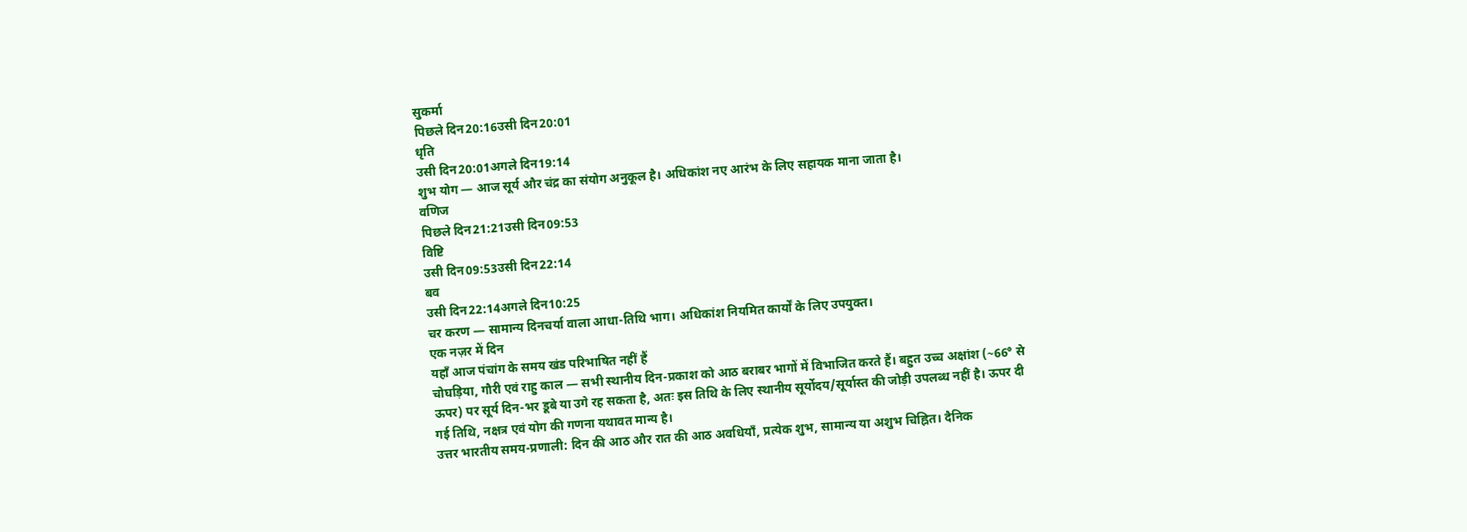सुकर्मा
पिछले दिन20:16उसी दिन20:01
धृति
उसी दिन20:01अगले दिन19:14
शुभ योग — आज सूर्य और चंद्र का संयोग अनुकूल है। अधिकांश नए आरंभ के लिए सहायक माना जाता है।
वणिज
पिछले दिन21:21उसी दिन09:53
विष्टि
उसी दिन09:53उसी दिन22:14
बव
उसी दिन22:14अगले दिन10:25
चर करण — सामान्य दिनचर्या वाला आधा-तिथि भाग। अधिकांश नियमित कार्यों के लिए उपयुक्त।
एक नज़र में दिन
यहाँ आज पंचांग के समय खंड परिभाषित नहीं हैं
चोघड़िया, गौरी एवं राहु काल — सभी स्थानीय दिन-प्रकाश को आठ बराबर भागों में विभाजित करते हैं। बहुत उच्च अक्षांश (~66° से ऊपर) पर सूर्य दिन-भर डूबे या उगे रह सकता है, अतः इस तिथि के लिए स्थानीय सूर्योदय/सूर्यास्त की जोड़ी उपलब्ध नहीं है। ऊपर दी गई तिथि, नक्षत्र एवं योग की गणना यथावत मान्य है।
उत्तर भारतीय समय-प्रणाली: दिन की आठ और रात की आठ अवधियाँ, प्रत्येक शुभ, सामान्य या अशुभ चिह्नित। दैनिक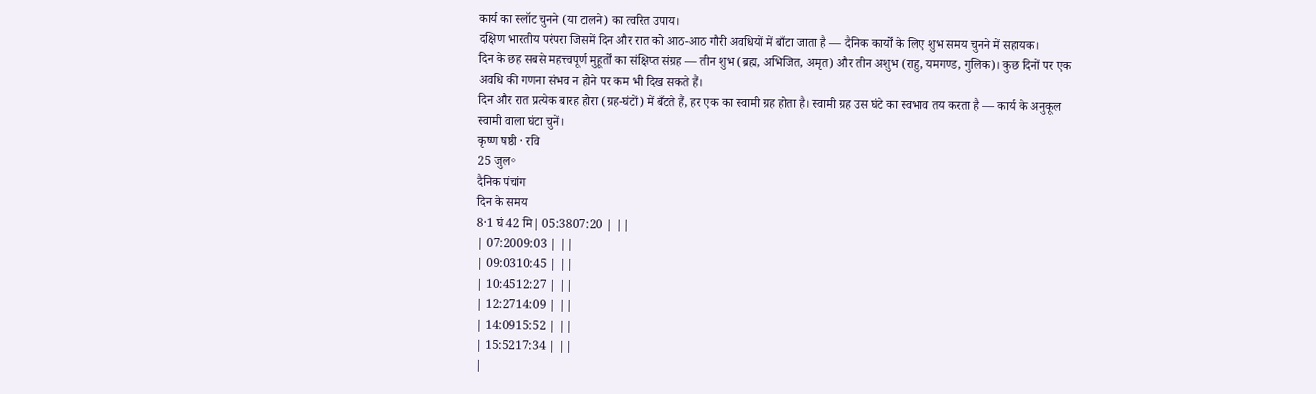कार्य का स्लॉट चुनने (या टालने) का त्वरित उपाय।
दक्षिण भारतीय परंपरा जिसमें दिन और रात को आठ-आठ गौरी अवधियों में बाँटा जाता है — दैनिक कार्यों के लिए शुभ समय चुनने में सहायक।
दिन के छह सबसे महत्त्वपूर्ण मुहूर्तों का संक्षिप्त संग्रह — तीन शुभ (ब्रह्म, अभिजित, अमृत) और तीन अशुभ (राहु, यमगण्ड, गुलिक)। कुछ दिनों पर एक अवधि की गणना संभव न होने पर कम भी दिख सकते हैं।
दिन और रात प्रत्येक बारह होरा (ग्रह-घंटों) में बँटते हैं, हर एक का स्वामी ग्रह होता है। स्वामी ग्रह उस घंटे का स्वभाव तय करता है — कार्य के अनुकूल स्वामी वाला घंटा चुनें।
कृष्ण षष्ठी · रवि
25 जुल॰
दैनिक पंचांग
दिन के समय
8·1 घं 42 मि| 05:3807:20 | ||
| 07:2009:03 | ||
| 09:0310:45 | ||
| 10:4512:27 | ||
| 12:2714:09 | ||
| 14:0915:52 | ||
| 15:5217:34 | ||
|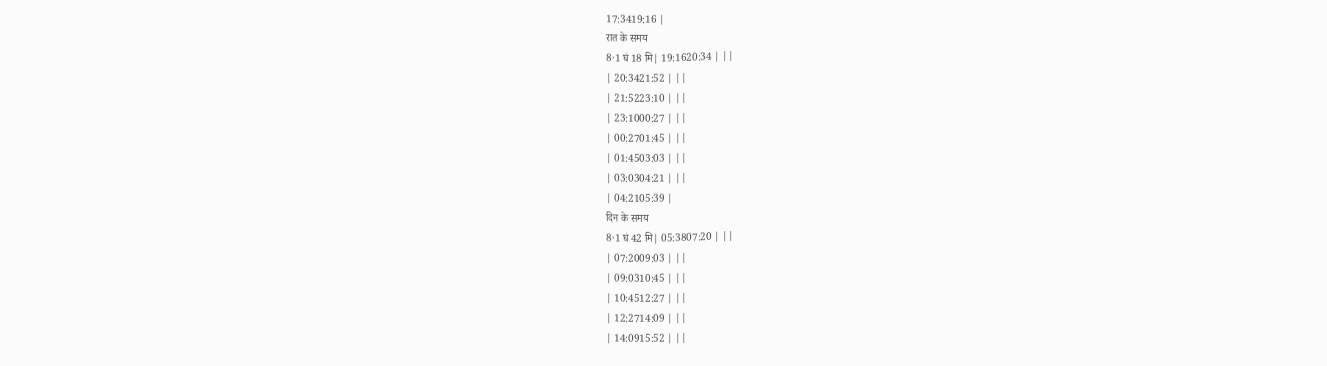17:3419:16 |
रात के समय
8·1 घं 18 मि| 19:1620:34 | ||
| 20:3421:52 | ||
| 21:5223:10 | ||
| 23:1000:27 | ||
| 00:2701:45 | ||
| 01:4503:03 | ||
| 03:0304:21 | ||
| 04:2105:39 |
दिन के समय
8·1 घं 42 मि| 05:3807:20 | ||
| 07:2009:03 | ||
| 09:0310:45 | ||
| 10:4512:27 | ||
| 12:2714:09 | ||
| 14:0915:52 | ||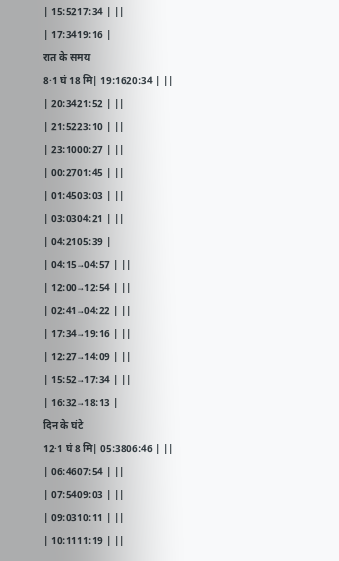| 15:5217:34 | ||
| 17:3419:16 |
रात के समय
8·1 घं 18 मि| 19:1620:34 | ||
| 20:3421:52 | ||
| 21:5223:10 | ||
| 23:1000:27 | ||
| 00:2701:45 | ||
| 01:4503:03 | ||
| 03:0304:21 | ||
| 04:2105:39 |
| 04:15→04:57 | ||
| 12:00→12:54 | ||
| 02:41→04:22 | ||
| 17:34→19:16 | ||
| 12:27→14:09 | ||
| 15:52→17:34 | ||
| 16:32→18:13 |
दिन के घंटे
12·1 घं 8 मि| 05:3806:46 | ||
| 06:4607:54 | ||
| 07:5409:03 | ||
| 09:0310:11 | ||
| 10:1111:19 | ||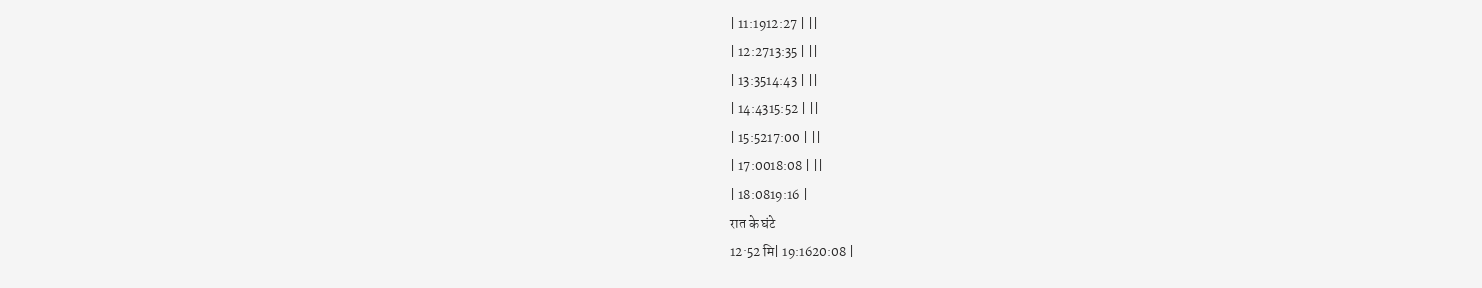| 11:1912:27 | ||
| 12:2713:35 | ||
| 13:3514:43 | ||
| 14:4315:52 | ||
| 15:5217:00 | ||
| 17:0018:08 | ||
| 18:0819:16 |
रात के घंटे
12·52 मि| 19:1620:08 |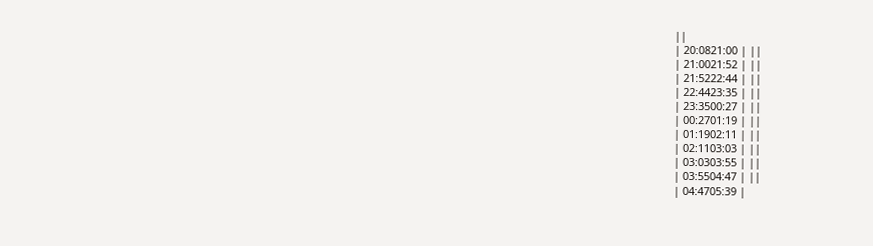||
| 20:0821:00 | ||
| 21:0021:52 | ||
| 21:5222:44 | ||
| 22:4423:35 | ||
| 23:3500:27 | ||
| 00:2701:19 | ||
| 01:1902:11 | ||
| 02:1103:03 | ||
| 03:0303:55 | ||
| 03:5504:47 | ||
| 04:4705:39 |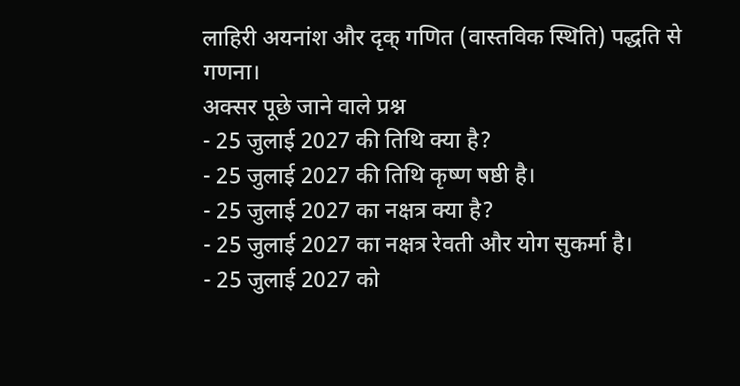लाहिरी अयनांश और दृक् गणित (वास्तविक स्थिति) पद्धति से गणना।
अक्सर पूछे जाने वाले प्रश्न
- 25 जुलाई 2027 की तिथि क्या है?
- 25 जुलाई 2027 की तिथि कृष्ण षष्ठी है।
- 25 जुलाई 2027 का नक्षत्र क्या है?
- 25 जुलाई 2027 का नक्षत्र रेवती और योग सुकर्मा है।
- 25 जुलाई 2027 को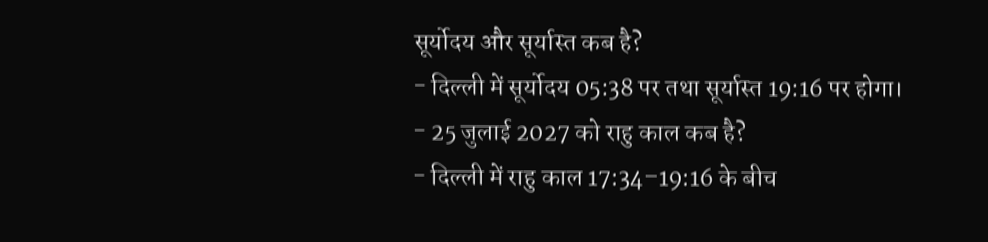सूर्योदय और सूर्यास्त कब है?
- दिल्ली में सूर्योदय 05:38 पर तथा सूर्यास्त 19:16 पर होगा।
- 25 जुलाई 2027 को राहु काल कब है?
- दिल्ली में राहु काल 17:34–19:16 के बीच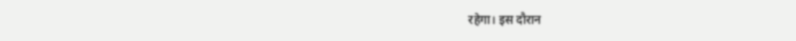रहेगा। इस दौरान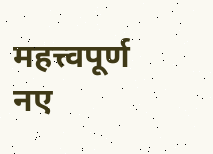महत्त्वपूर्ण नए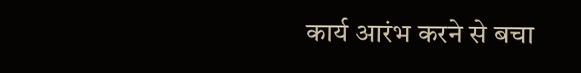कार्य आरंभ करने से बचा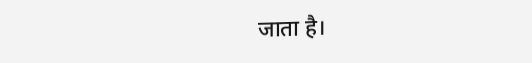जाता है।